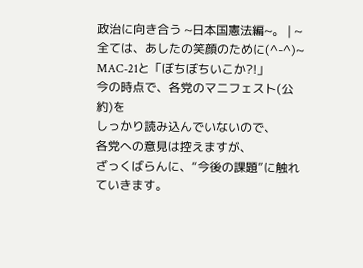政治に向き合う ~日本国憲法編~。 | ~全ては、あしたの笑顔のために(^-^)~        MAC-21と「ぼちぼちいこか?!」
今の時点で、各党のマニフェスト(公約)を
しっかり読み込んでいないので、
各党への意見は控えますが、
ざっくばらんに、“今後の課題”に触れていきます。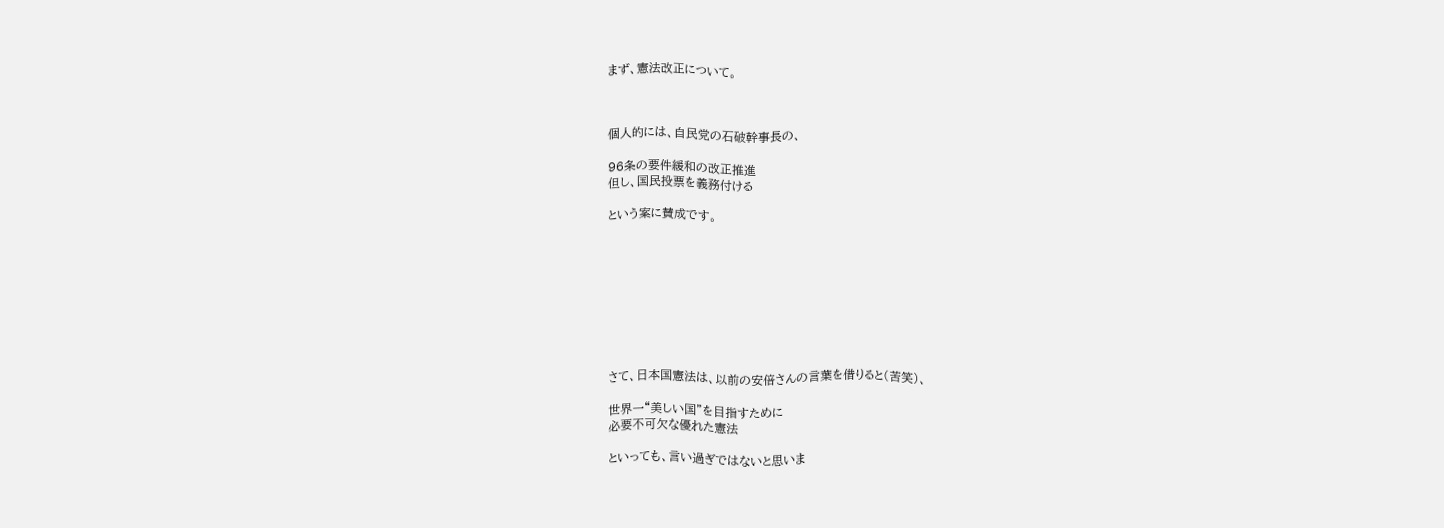まず、憲法改正について。



個人的には、自民党の石破幹事長の、

96条の要件緩和の改正推進
但し、国民投票を義務付ける

という案に賛成です。









さて、日本国憲法は、以前の安倍さんの言葉を借りると(苦笑)、

世界一“美しい国”を目指すために
必要不可欠な優れた憲法

といっても、言い過ぎではないと思いま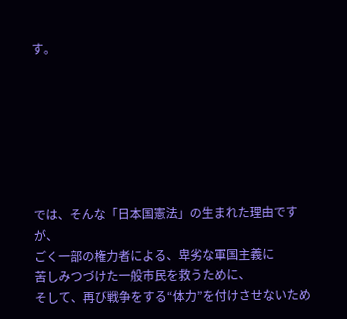す。







では、そんな「日本国憲法」の生まれた理由ですが、
ごく一部の権力者による、卑劣な軍国主義に
苦しみつづけた一般市民を救うために、
そして、再び戦争をする“体力”を付けさせないため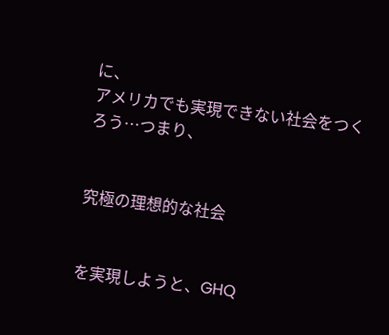に、
アメリカでも実現できない社会をつくろう…つまり、


究極の理想的な社会


を実現しようと、GHQ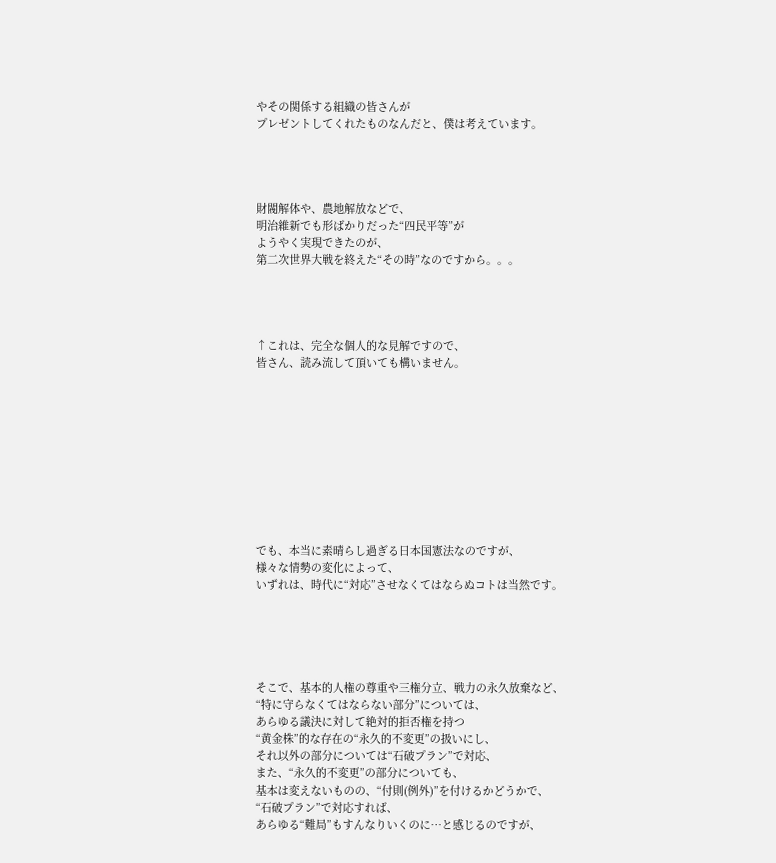やその関係する組織の皆さんが
プレゼントしてくれたものなんだと、僕は考えています。




財閥解体や、農地解放などで、
明治維新でも形ばかりだった“四民平等”が
ようやく実現できたのが、
第二次世界大戦を終えた“その時”なのですから。。。




↑これは、完全な個人的な見解ですので、
皆さん、読み流して頂いても構いません。










でも、本当に素晴らし過ぎる日本国憲法なのですが、
様々な情勢の変化によって、
いずれは、時代に“対応”させなくてはならぬコトは当然です。





そこで、基本的人権の尊重や三権分立、戦力の永久放棄など、
“特に守らなくてはならない部分”については、
あらゆる議決に対して絶対的拒否権を持つ
“黄金株”的な存在の“永久的不変更”の扱いにし、
それ以外の部分については“石破プラン”で対応、
また、“永久的不変更”の部分についても、
基本は変えないものの、“付則(例外)”を付けるかどうかで、
“石破プラン”で対応すれば、
あらゆる“難局”もすんなりいくのに…と感じるのですが、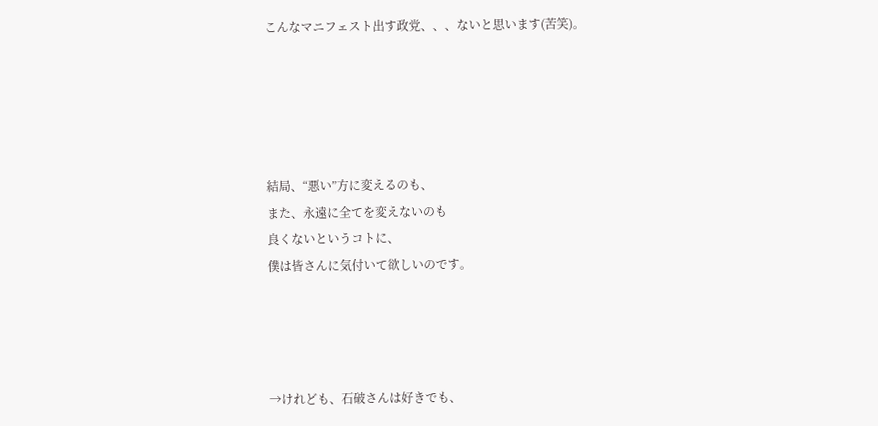こんなマニフェスト出す政党、、、ないと思います(苦笑)。





結局、“悪い”方に変えるのも、
また、永遠に全てを変えないのも
良くないというコトに、
僕は皆さんに気付いて欲しいのです。




→けれども、石破さんは好きでも、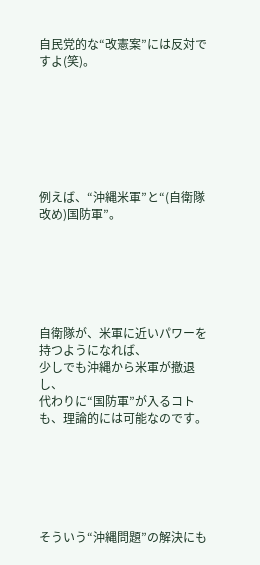自民党的な“改憲案”には反対ですよ(笑)。







例えば、“沖縄米軍”と“(自衛隊改め)国防軍”。






自衛隊が、米軍に近いパワーを持つようになれば、
少しでも沖縄から米軍が撤退し、
代わりに“国防軍”が入るコトも、理論的には可能なのです。






そういう“沖縄問題”の解決にも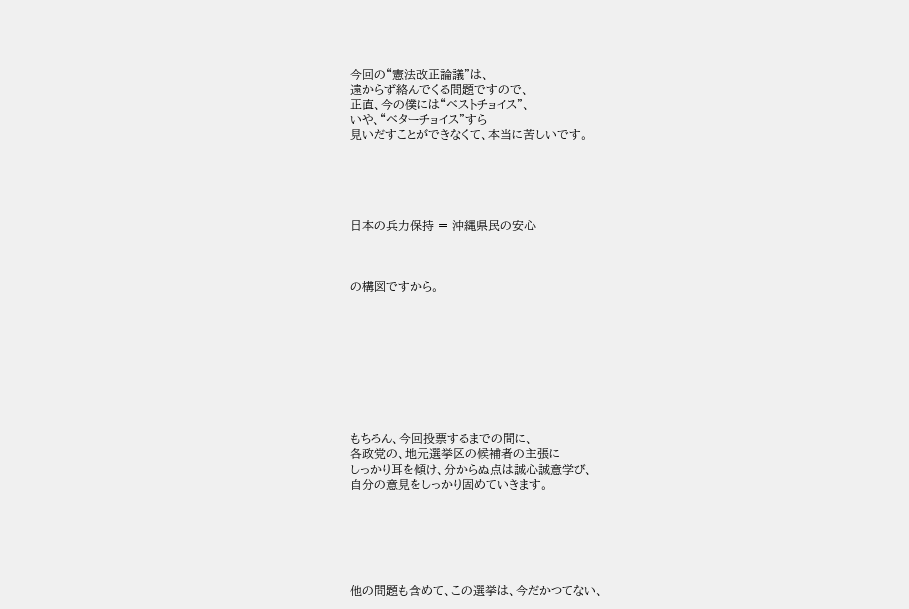今回の“憲法改正論議”は、
遠からず絡んでくる問題ですので、
正直、今の僕には“ベストチョイス”、
いや、“ベターチョイス”すら
見いだすことができなくて、本当に苦しいです。





日本の兵力保持 = 沖縄県民の安心



の構図ですから。









もちろん、今回投票するまでの間に、
各政党の、地元選挙区の候補者の主張に
しっかり耳を傾け、分からぬ点は誠心誠意学び、
自分の意見をしっかり固めていきます。






他の問題も含めて、この選挙は、今だかつてない、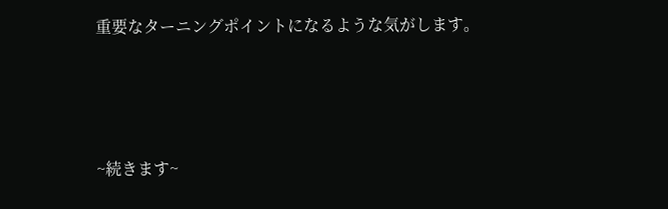重要なターニングポイントになるような気がします。




~続きます~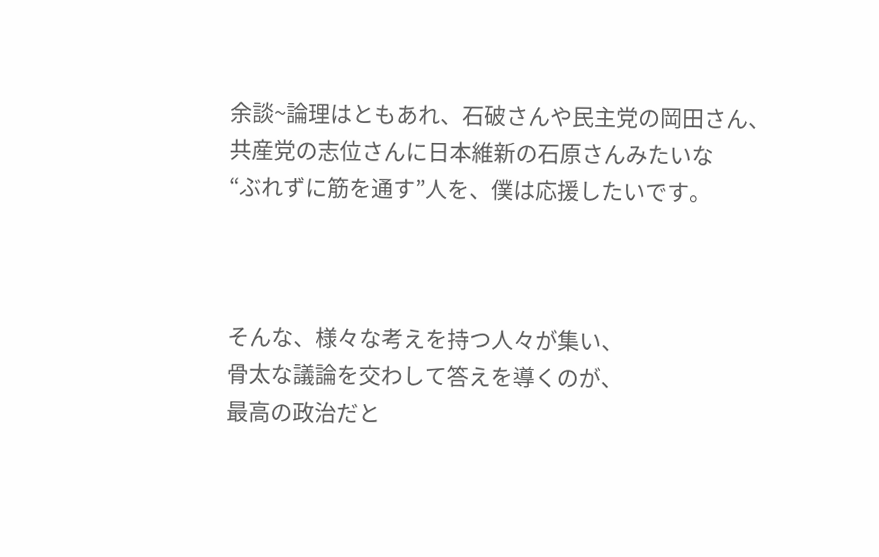余談~論理はともあれ、石破さんや民主党の岡田さん、
共産党の志位さんに日本維新の石原さんみたいな
“ぶれずに筋を通す”人を、僕は応援したいです。



そんな、様々な考えを持つ人々が集い、
骨太な議論を交わして答えを導くのが、
最高の政治だと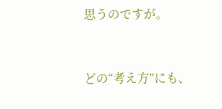思うのですが。



どの“考え方”にも、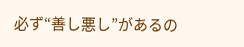必ず“善し悪し”があるの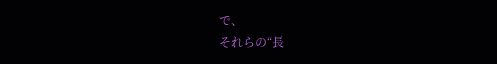で、
それらの“長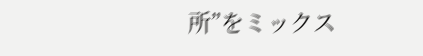所”をミックス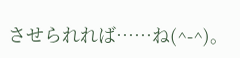させられれば……ね(^-^)。